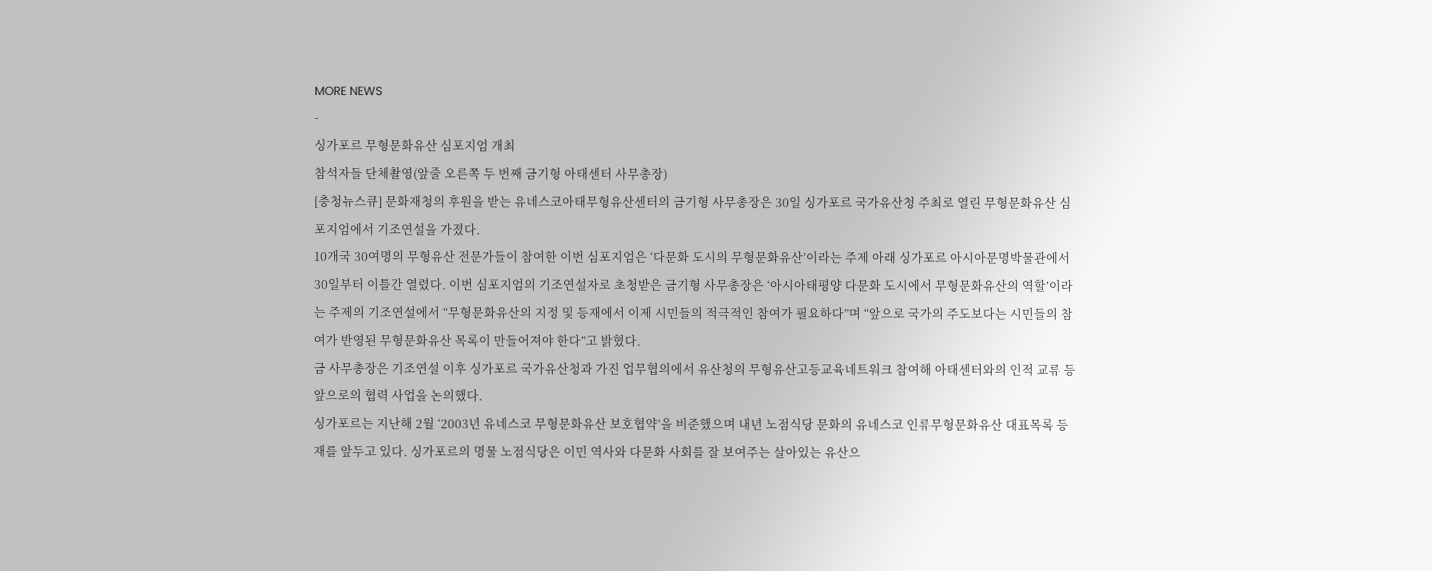MORE NEWS
-
싱가포르 무형문화유산 심포지엄 개최
참석자들 단체촬영(앞줄 오른쪽 두 번째 금기형 아태센터 사무총장)
[충청뉴스큐] 문화재청의 후원을 받는 유네스코아태무형유산센터의 금기형 사무총장은 30일 싱가포르 국가유산청 주최로 열린 무형문화유산 심포지엄에서 기조연설을 가졌다.
10개국 30여명의 무형유산 전문가들이 참여한 이번 심포지엄은 ‘다문화 도시의 무형문화유산’이라는 주제 아래 싱가포르 아시아문명박물관에서 30일부터 이틀간 열렸다. 이번 심포지엄의 기조연설자로 초청받은 금기형 사무총장은 ‘아시아태평양 다문화 도시에서 무형문화유산의 역할’이라는 주제의 기조연설에서 “무형문화유산의 지정 및 등재에서 이제 시민들의 적극적인 참여가 필요하다”며 “앞으로 국가의 주도보다는 시민들의 참여가 반영된 무형문화유산 목록이 만들어져야 한다”고 밝혔다.
금 사무총장은 기조연설 이후 싱가포르 국가유산청과 가진 업무협의에서 유산청의 무형유산고등교육네트워크 참여해 아태센터와의 인적 교류 등 앞으로의 협력 사업을 논의했다.
싱가포르는 지난해 2월 ‘2003년 유네스코 무형문화유산 보호협약’을 비준했으며 내년 노점식당 문화의 유네스코 인류무형문화유산 대표목록 등재를 앞두고 있다. 싱가포르의 명물 노점식당은 이민 역사와 다문화 사회를 잘 보여주는 살아있는 유산으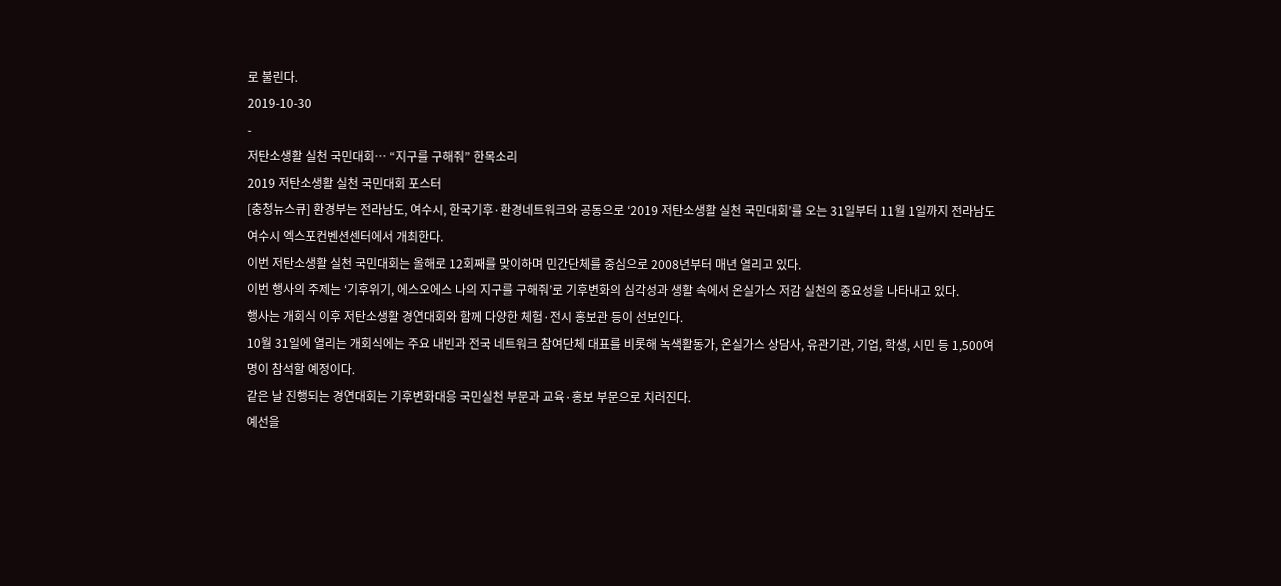로 불린다.
2019-10-30
-
저탄소생활 실천 국민대회… “지구를 구해줘” 한목소리
2019 저탄소생활 실천 국민대회 포스터
[충청뉴스큐] 환경부는 전라남도, 여수시, 한국기후·환경네트워크와 공동으로 ‘2019 저탄소생활 실천 국민대회’를 오는 31일부터 11월 1일까지 전라남도 여수시 엑스포컨벤션센터에서 개최한다.
이번 저탄소생활 실천 국민대회는 올해로 12회째를 맞이하며 민간단체를 중심으로 2008년부터 매년 열리고 있다.
이번 행사의 주제는 ‘기후위기, 에스오에스 나의 지구를 구해줘’로 기후변화의 심각성과 생활 속에서 온실가스 저감 실천의 중요성을 나타내고 있다.
행사는 개회식 이후 저탄소생활 경연대회와 함께 다양한 체험·전시 홍보관 등이 선보인다.
10월 31일에 열리는 개회식에는 주요 내빈과 전국 네트워크 참여단체 대표를 비롯해 녹색활동가, 온실가스 상담사, 유관기관, 기업, 학생, 시민 등 1,500여 명이 참석할 예정이다.
같은 날 진행되는 경연대회는 기후변화대응 국민실천 부문과 교육·홍보 부문으로 치러진다.
예선을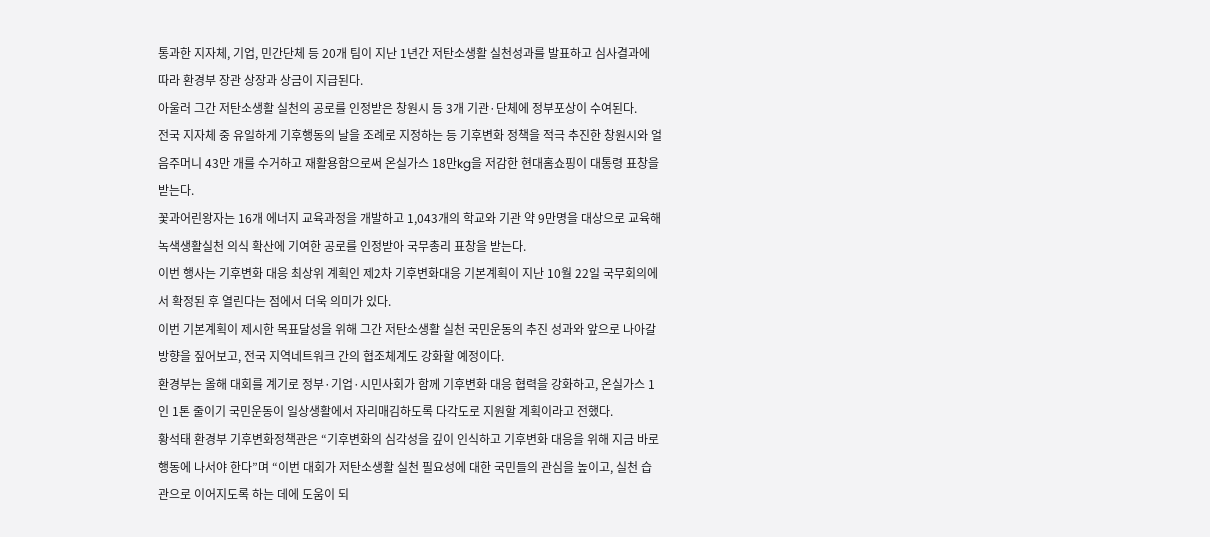통과한 지자체, 기업, 민간단체 등 20개 팀이 지난 1년간 저탄소생활 실천성과를 발표하고 심사결과에 따라 환경부 장관 상장과 상금이 지급된다.
아울러 그간 저탄소생활 실천의 공로를 인정받은 창원시 등 3개 기관·단체에 정부포상이 수여된다.
전국 지자체 중 유일하게 기후행동의 날을 조례로 지정하는 등 기후변화 정책을 적극 추진한 창원시와 얼음주머니 43만 개를 수거하고 재활용함으로써 온실가스 18만kg을 저감한 현대홈쇼핑이 대통령 표창을 받는다.
꽃과어린왕자는 16개 에너지 교육과정을 개발하고 1,043개의 학교와 기관 약 9만명을 대상으로 교육해 녹색생활실천 의식 확산에 기여한 공로를 인정받아 국무총리 표창을 받는다.
이번 행사는 기후변화 대응 최상위 계획인 제2차 기후변화대응 기본계획이 지난 10월 22일 국무회의에서 확정된 후 열린다는 점에서 더욱 의미가 있다.
이번 기본계획이 제시한 목표달성을 위해 그간 저탄소생활 실천 국민운동의 추진 성과와 앞으로 나아갈 방향을 짚어보고, 전국 지역네트워크 간의 협조체계도 강화할 예정이다.
환경부는 올해 대회를 계기로 정부·기업·시민사회가 함께 기후변화 대응 협력을 강화하고, 온실가스 1인 1톤 줄이기 국민운동이 일상생활에서 자리매김하도록 다각도로 지원할 계획이라고 전했다.
황석태 환경부 기후변화정책관은 “기후변화의 심각성을 깊이 인식하고 기후변화 대응을 위해 지금 바로 행동에 나서야 한다”며 “이번 대회가 저탄소생활 실천 필요성에 대한 국민들의 관심을 높이고, 실천 습관으로 이어지도록 하는 데에 도움이 되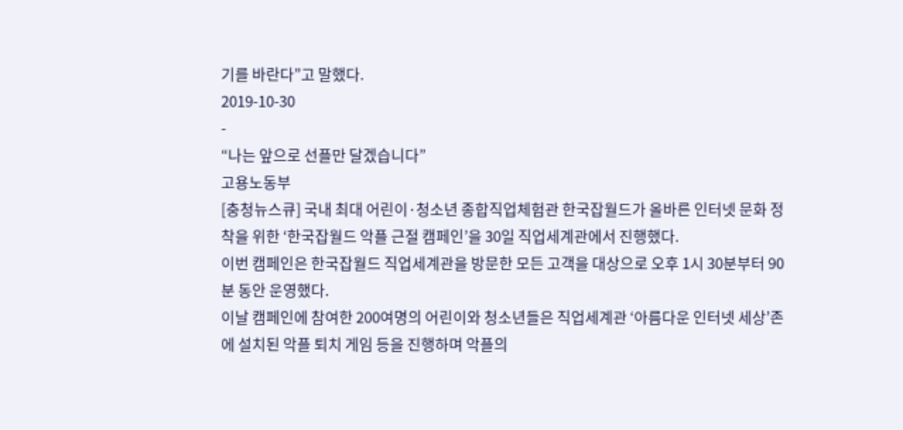기를 바란다”고 말했다.
2019-10-30
-
“나는 앞으로 선플만 달겠습니다”
고용노동부
[충청뉴스큐] 국내 최대 어린이·청소년 종합직업체험관 한국잡월드가 올바른 인터넷 문화 정착을 위한 ‘한국잡월드 악플 근절 캠페인’을 30일 직업세계관에서 진행했다.
이번 캠페인은 한국잡월드 직업세계관을 방문한 모든 고객을 대상으로 오후 1시 30분부터 90분 동안 운영했다.
이날 캠페인에 참여한 200여명의 어린이와 청소년들은 직업세계관 ‘아름다운 인터넷 세상’존에 설치된 악플 퇴치 게임 등을 진행하며 악플의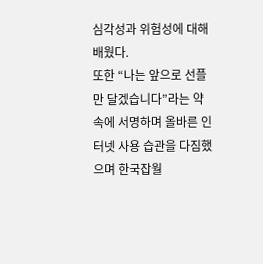심각성과 위험성에 대해 배웠다.
또한 “나는 앞으로 선플만 달겠습니다”라는 약속에 서명하며 올바른 인터넷 사용 습관을 다짐했으며 한국잡월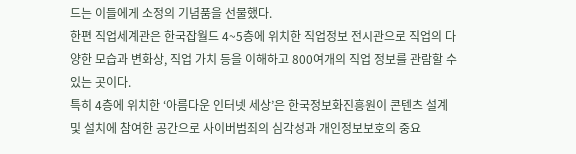드는 이들에게 소정의 기념품을 선물했다.
한편 직업세계관은 한국잡월드 4~5층에 위치한 직업정보 전시관으로 직업의 다양한 모습과 변화상, 직업 가치 등을 이해하고 800여개의 직업 정보를 관람할 수 있는 곳이다.
특히 4층에 위치한 ‘아름다운 인터넷 세상’은 한국정보화진흥원이 콘텐츠 설계 및 설치에 참여한 공간으로 사이버범죄의 심각성과 개인정보보호의 중요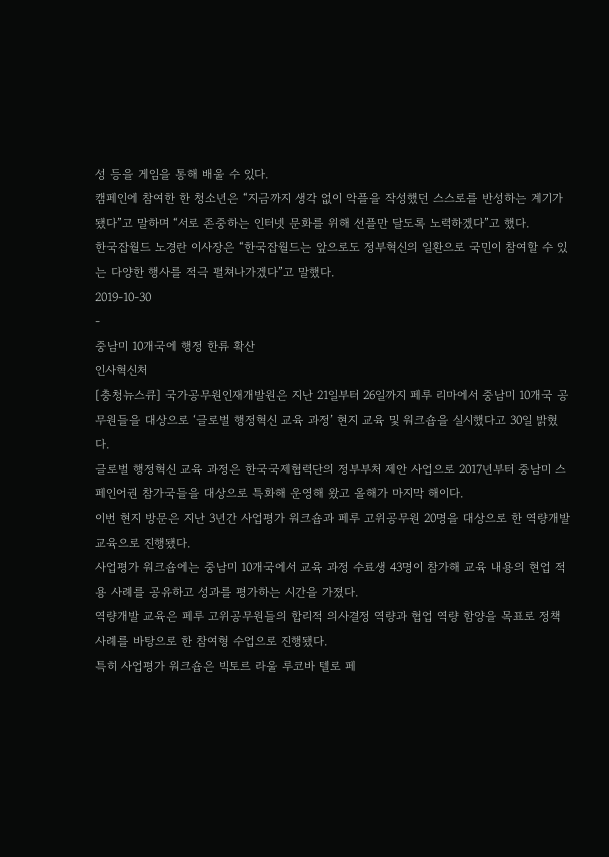성 등을 게임을 통해 배울 수 있다.
캠페인에 참여한 한 청소년은 “지금까지 생각 없이 악플을 작성했던 스스로를 반성하는 계기가 됐다”고 말하며 “서로 존중하는 인터넷 문화를 위해 선플만 달도록 노력하겠다”고 했다.
한국잡월드 노경란 이사장은 “한국잡월드는 앞으로도 정부혁신의 일환으로 국민이 참여할 수 있는 다양한 행사를 적극 펼쳐나가겠다”고 말했다.
2019-10-30
-
중남미 10개국에 행정 한류 확산
인사혁신처
[충청뉴스큐] 국가공무원인재개발원은 지난 21일부터 26일까지 페루 리마에서 중남미 10개국 공무원들을 대상으로 ‘글로벌 행정혁신 교육 과정’ 현지 교육 및 워크숍을 실시했다고 30일 밝혔다.
글로벌 행정혁신 교육 과정은 한국국제협력단의 정부부처 제안 사업으로 2017년부터 중남미 스페인어권 참가국들을 대상으로 특화해 운영해 왔고 올해가 마지막 해이다.
이번 현지 방문은 지난 3년간 사업평가 워크숍과 페루 고위공무원 20명을 대상으로 한 역량개발 교육으로 진행됐다.
사업평가 워크숍에는 중남미 10개국에서 교육 과정 수료생 43명이 참가해 교육 내용의 현업 적용 사례를 공유하고 성과를 평가하는 시간을 가졌다.
역량개발 교육은 페루 고위공무원들의 합리적 의사결정 역량과 협업 역량 함양을 목표로 정책사례를 바탕으로 한 참여형 수업으로 진행됐다.
특히 사업평가 워크숍은 빅토르 라울 루코바 텔로 페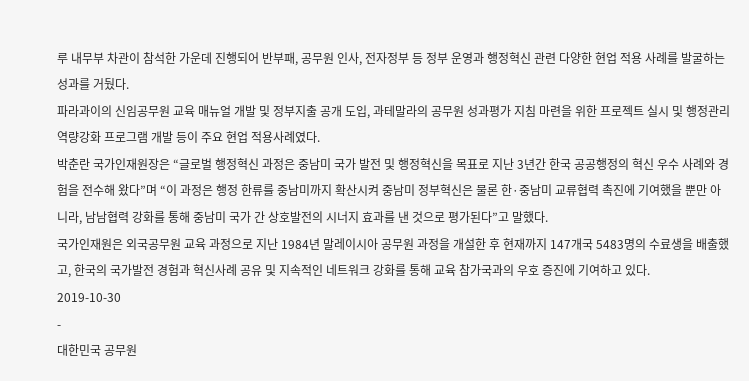루 내무부 차관이 참석한 가운데 진행되어 반부패, 공무원 인사, 전자정부 등 정부 운영과 행정혁신 관련 다양한 현업 적용 사례를 발굴하는 성과를 거뒀다.
파라과이의 신임공무원 교육 매뉴얼 개발 및 정부지출 공개 도입, 과테말라의 공무원 성과평가 지침 마련을 위한 프로젝트 실시 및 행정관리 역량강화 프로그램 개발 등이 주요 현업 적용사례였다.
박춘란 국가인재원장은 “글로벌 행정혁신 과정은 중남미 국가 발전 및 행정혁신을 목표로 지난 3년간 한국 공공행정의 혁신 우수 사례와 경험을 전수해 왔다”며 “이 과정은 행정 한류를 중남미까지 확산시켜 중남미 정부혁신은 물론 한·중남미 교류협력 촉진에 기여했을 뿐만 아니라, 남남협력 강화를 통해 중남미 국가 간 상호발전의 시너지 효과를 낸 것으로 평가된다”고 말했다.
국가인재원은 외국공무원 교육 과정으로 지난 1984년 말레이시아 공무원 과정을 개설한 후 현재까지 147개국 5483명의 수료생을 배출했고, 한국의 국가발전 경험과 혁신사례 공유 및 지속적인 네트워크 강화를 통해 교육 참가국과의 우호 증진에 기여하고 있다.
2019-10-30
-
대한민국 공무원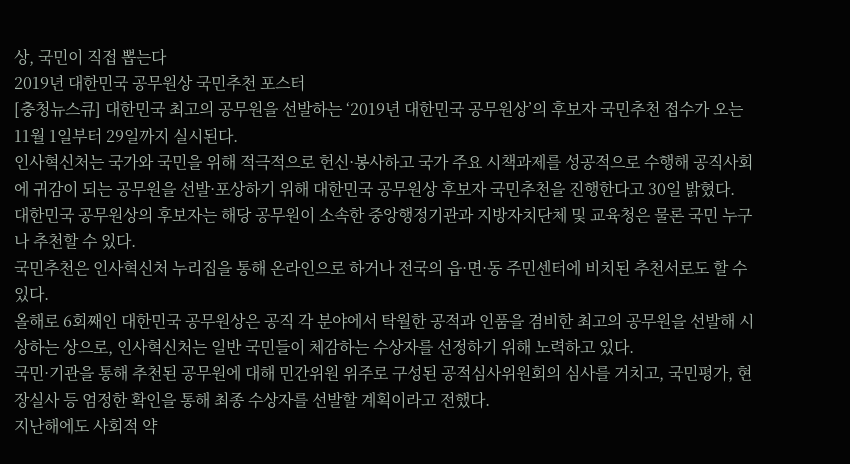상, 국민이 직접 뽑는다
2019년 대한민국 공무원상 국민추천 포스터
[충청뉴스큐] 대한민국 최고의 공무원을 선발하는 ‘2019년 대한민국 공무원상’의 후보자 국민추천 접수가 오는 11월 1일부터 29일까지 실시된다.
인사혁신처는 국가와 국민을 위해 적극적으로 헌신·봉사하고 국가 주요 시책과제를 성공적으로 수행해 공직사회에 귀감이 되는 공무원을 선발·포상하기 위해 대한민국 공무원상 후보자 국민추천을 진행한다고 30일 밝혔다.
대한민국 공무원상의 후보자는 해당 공무원이 소속한 중앙행정기관과 지방자치단체 및 교육청은 물론 국민 누구나 추천할 수 있다.
국민추천은 인사혁신처 누리집을 통해 온라인으로 하거나 전국의 읍·면·동 주민센터에 비치된 추천서로도 할 수 있다.
올해로 6회째인 대한민국 공무원상은 공직 각 분야에서 탁월한 공적과 인품을 겸비한 최고의 공무원을 선발해 시상하는 상으로, 인사혁신처는 일반 국민들이 체감하는 수상자를 선정하기 위해 노력하고 있다.
국민·기관을 통해 추천된 공무원에 대해 민간위원 위주로 구성된 공적심사위원회의 심사를 거치고, 국민평가, 현장실사 등 엄정한 확인을 통해 최종 수상자를 선발할 계획이라고 전했다.
지난해에도 사회적 약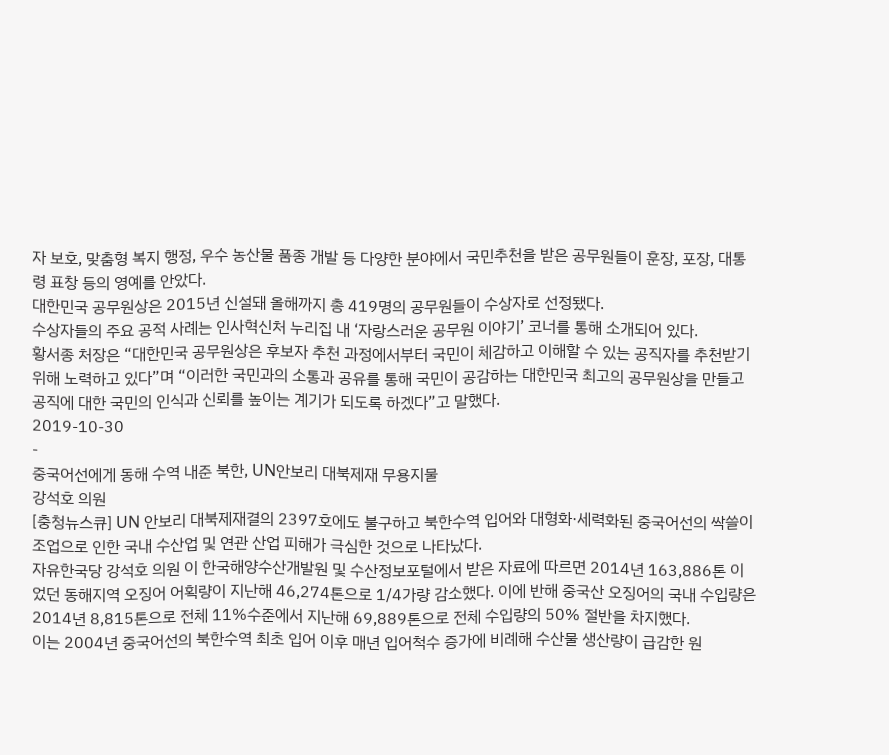자 보호, 맞춤형 복지 행정, 우수 농산물 품종 개발 등 다양한 분야에서 국민추천을 받은 공무원들이 훈장, 포장, 대통령 표창 등의 영예를 안았다.
대한민국 공무원상은 2015년 신설돼 올해까지 총 419명의 공무원들이 수상자로 선정됐다.
수상자들의 주요 공적 사례는 인사혁신처 누리집 내 ‘자랑스러운 공무원 이야기’ 코너를 통해 소개되어 있다.
황서종 처장은 “대한민국 공무원상은 후보자 추천 과정에서부터 국민이 체감하고 이해할 수 있는 공직자를 추천받기 위해 노력하고 있다”며 “이러한 국민과의 소통과 공유를 통해 국민이 공감하는 대한민국 최고의 공무원상을 만들고 공직에 대한 국민의 인식과 신뢰를 높이는 계기가 되도록 하겠다”고 말했다.
2019-10-30
-
중국어선에게 동해 수역 내준 북한, UN안보리 대북제재 무용지물
강석호 의원
[충청뉴스큐] UN 안보리 대북제재결의 2397호에도 불구하고 북한수역 입어와 대형화·세력화된 중국어선의 싹쓸이 조업으로 인한 국내 수산업 및 연관 산업 피해가 극심한 것으로 나타났다.
자유한국당 강석호 의원 이 한국해양수산개발원 및 수산정보포털에서 받은 자료에 따르면 2014년 163,886톤 이었던 동해지역 오징어 어획량이 지난해 46,274톤으로 1/4가량 감소했다. 이에 반해 중국산 오징어의 국내 수입량은 2014년 8,815톤으로 전체 11%수준에서 지난해 69,889톤으로 전체 수입량의 50% 절반을 차지했다.
이는 2004년 중국어선의 북한수역 최초 입어 이후 매년 입어척수 증가에 비례해 수산물 생산량이 급감한 원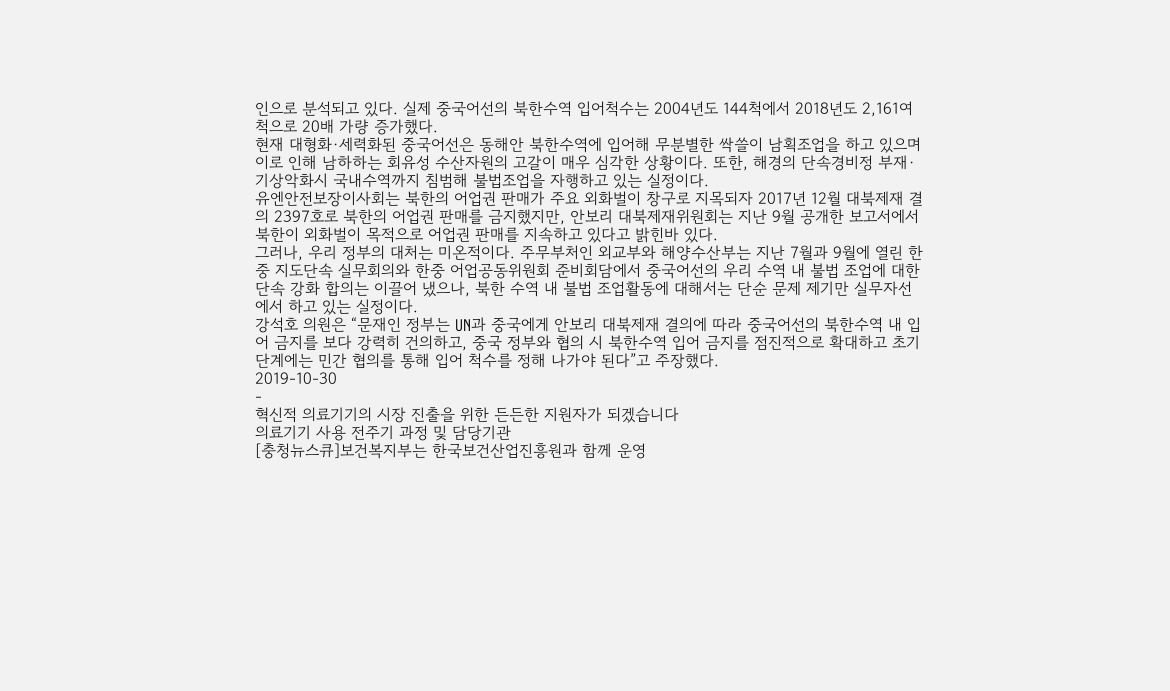인으로 분석되고 있다. 실제 중국어선의 북한수역 입어척수는 2004년도 144척에서 2018년도 2,161여척으로 20배 가량 증가했다.
현재 대형화·세력화된 중국어선은 동해안 북한수역에 입어해 무분별한 싹쓸이 남획조업을 하고 있으며 이로 인해 남하하는 회유성 수산자원의 고갈이 매우 심각한 상황이다. 또한, 해경의 단속경비정 부재·기상악화시 국내수역까지 침범해 불법조업을 자행하고 있는 실정이다.
유엔안전보장이사회는 북한의 어업권 판매가 주요 외화벌이 창구로 지목되자 2017년 12월 대북제재 결의 2397호로 북한의 어업권 판매를 금지했지만, 안보리 대북제재위원회는 지난 9월 공개한 보고서에서 북한이 외화벌이 목적으로 어업권 판매를 지속하고 있다고 밝힌바 있다.
그러나, 우리 정부의 대처는 미온적이다. 주무부처인 외교부와 해양수산부는 지난 7월과 9월에 열린 한중 지도단속 실무회의와 한중 어업공동위원회 준비회담에서 중국어선의 우리 수역 내 불법 조업에 대한 단속 강화 합의는 이끌어 냈으나, 북한 수역 내 불법 조업활동에 대해서는 단순 문제 제기만 실무자선에서 하고 있는 실정이다.
강석호 의원은 “문재인 정부는 UN과 중국에게 안보리 대북제재 결의에 따라 중국어선의 북한수역 내 입어 금지를 보다 강력히 건의하고, 중국 정부와 협의 시 북한수역 입어 금지를 점진적으로 확대하고 초기단계에는 민간 협의를 통해 입어 척수를 정해 나가야 된다”고 주장했다.
2019-10-30
-
혁신적 의료기기의 시장 진출을 위한 든든한 지원자가 되겠습니다
의료기기 사용 전주기 과정 및 담당기관
[충청뉴스큐]보건복지부는 한국보건산업진흥원과 함께 운영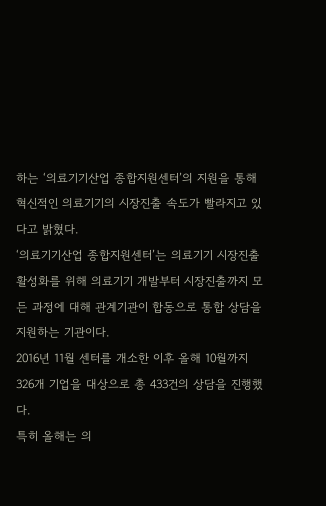하는 ‘의료기기산업 종합지원센터’의 지원을 통해 혁신적인 의료기기의 시장진출 속도가 빨라지고 있다고 밝혔다.
‘의료기기산업 종합지원센터’는 의료기기 시장진출 활성화를 위해 의료기기 개발부터 시장진출까지 모든 과정에 대해 관계기관이 합동으로 통합 상담을 지원하는 기관이다.
2016년 11월 센터를 개소한 이후 올해 10월까지 326개 기업을 대상으로 총 433건의 상담을 진행했다.
특히 올해는 의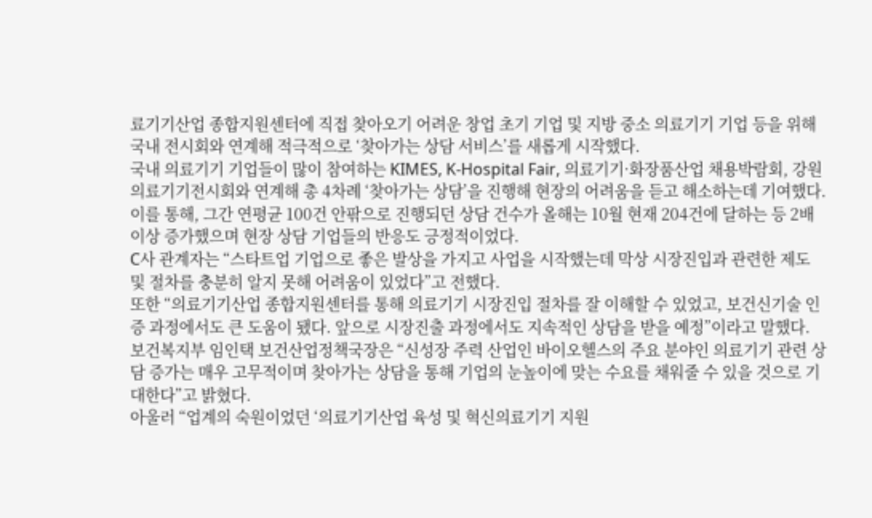료기기산업 종합지원센터에 직접 찾아오기 어려운 창업 초기 기업 및 지방 중소 의료기기 기업 등을 위해 국내 전시회와 연계해 적극적으로 ‘찾아가는 상담 서비스’를 새롭게 시작했다.
국내 의료기기 기업들이 많이 참여하는 KIMES, K-Hospital Fair, 의료기기·화장품산업 채용박람회, 강원의료기기전시회와 연계해 총 4차례 ‘찾아가는 상담’을 진행해 현장의 어려움을 듣고 해소하는데 기여했다.
이를 통해, 그간 연평균 100건 안팎으로 진행되던 상담 건수가 올해는 10월 현재 204건에 달하는 등 2배 이상 증가했으며 현장 상담 기업들의 반응도 긍정적이었다.
C사 관계자는 “스타트업 기업으로 좋은 발상을 가지고 사업을 시작했는데 막상 시장진입과 관련한 제도 및 절차를 충분히 알지 못해 어려움이 있었다”고 전했다.
또한 “의료기기산업 종합지원센터를 통해 의료기기 시장진입 절차를 잘 이해할 수 있었고, 보건신기술 인증 과정에서도 큰 도움이 됐다. 앞으로 시장진출 과정에서도 지속적인 상담을 받을 예정”이라고 말했다.
보건복지부 임인택 보건산업정책국장은 “신성장 주력 산업인 바이오헬스의 주요 분야인 의료기기 관련 상담 증가는 매우 고무적이며 찾아가는 상담을 통해 기업의 눈높이에 맞는 수요를 채워줄 수 있을 것으로 기대한다”고 밝혔다.
아울러 “업계의 숙원이었던 ‘의료기기산업 육성 및 혁신의료기기 지원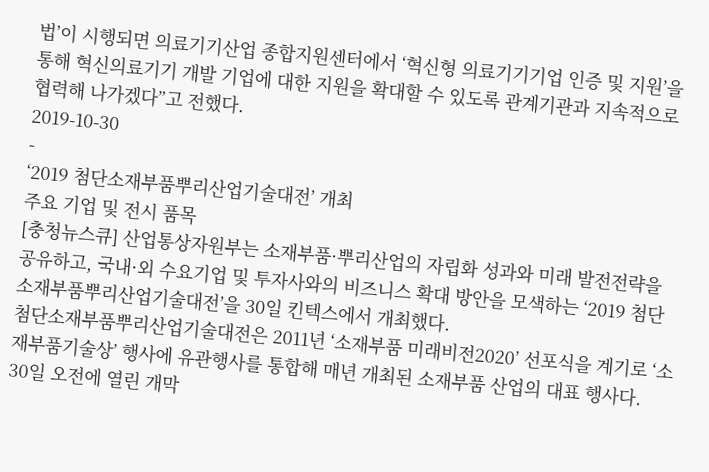법’이 시행되면 의료기기산업 종합지원센터에서 ‘혁신형 의료기기기업 인증 및 지원’을 통해 혁신의료기기 개발 기업에 대한 지원을 확대할 수 있도록 관계기관과 지속적으로 협력해 나가겠다”고 전했다.
2019-10-30
-
‘2019 첨단소재부품뿌리산업기술대전’ 개최
주요 기업 및 전시 품목
[충청뉴스큐] 산업통상자원부는 소재부품·뿌리산업의 자립화 성과와 미래 발전전략을 공유하고, 국내·외 수요기업 및 투자사와의 비즈니스 확대 방안을 모색하는 ‘2019 첨단소재부품뿌리산업기술대전’을 30일 킨텍스에서 개최했다.
첨단소재부품뿌리산업기술대전은 2011년 ‘소재부품 미래비전2020’ 선포식을 계기로 ‘소재부품기술상’ 행사에 유관행사를 통합해 매년 개최된 소재부품 산업의 대표 행사다.
30일 오전에 열린 개막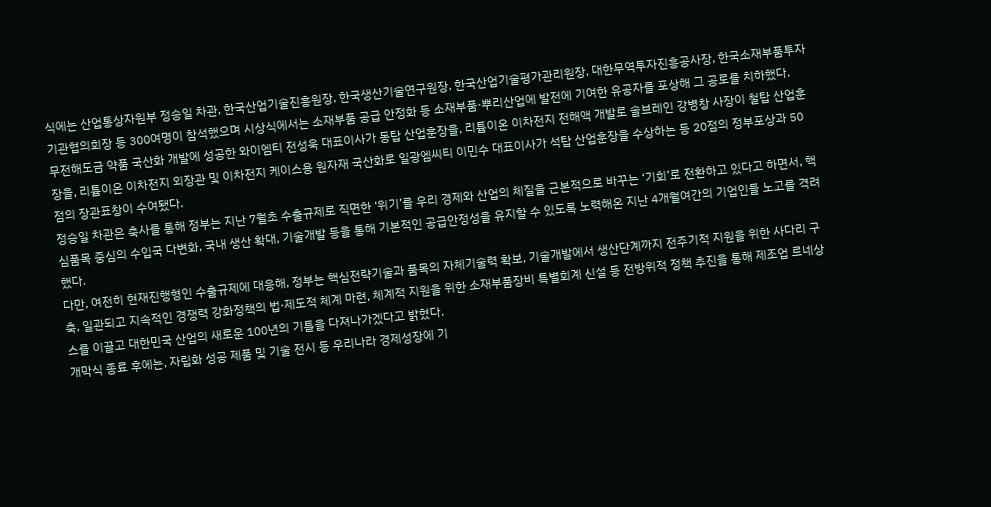식에는 산업통상자원부 정승일 차관, 한국산업기술진흥원장, 한국생산기술연구원장, 한국산업기술평가관리원장, 대한무역투자진흥공사장, 한국소재부품투자기관협의회장 등 300여명이 참석했으며 시상식에서는 소재부품 공급 안정화 등 소재부품·뿌리산업에 발전에 기여한 유공자를 포상해 그 공로를 치하했다.
무전해도금 약품 국산화 개발에 성공한 와이엠티 전성욱 대표이사가 동탑 산업훈장을, 리튬이온 이차전지 전해액 개발로 솔브레인 강병창 사장이 철탑 산업훈장을, 리튬이온 이차전지 외장관 및 이차전지 케이스용 원자재 국산화로 일광엠씨티 이민수 대표이사가 석탑 산업훈장을 수상하는 등 20점의 정부포상과 50점의 장관표창이 수여됐다.
정승일 차관은 축사를 통해 정부는 지난 7월초 수출규제로 직면한 ‘위기’를 우리 경제와 산업의 체질을 근본적으로 바꾸는 ‘기회’로 전환하고 있다고 하면서, 핵심품목 중심의 수입국 다변화, 국내 생산 확대, 기술개발 등을 통해 기본적인 공급안정성을 유지할 수 있도록 노력해온 지난 4개월여간의 기업인들 노고를 격려했다.
다만, 여전히 현재진행형인 수출규제에 대응해, 정부는 핵심전략기술과 품목의 자체기술력 확보, 기술개발에서 생산단계까지 전주기적 지원을 위한 사다리 구축, 일관되고 지속적인 경쟁력 강화정책의 법·제도적 체계 마련, 체계적 지원을 위한 소재부품장비 특별회계 신설 등 전방위적 정책 추진을 통해 제조업 르네상스를 이끌고 대한민국 산업의 새로운 100년의 기틀을 다져나가겠다고 밝혔다.
개막식 종료 후에는, 자립화 성공 제품 및 기술 전시 등 우리나라 경제성장에 기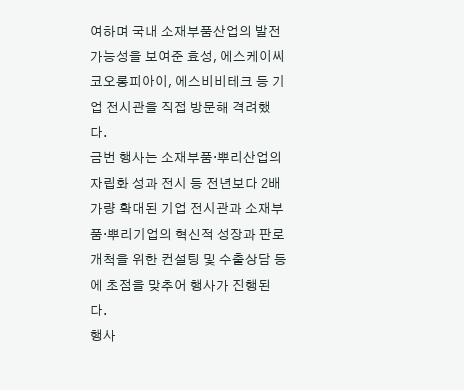여하며 국내 소재부품산업의 발전 가능성을 보여준 효성, 에스케이씨코오롱피아이, 에스비비테크 등 기업 전시관을 직접 방문해 격려했다.
금번 행사는 소재부품·뿌리산업의 자립화 성과 전시 등 전년보다 2배 가량 확대된 기업 전시관과 소재부품·뿌리기업의 혁신적 성장과 판로개척을 위한 컨설팅 및 수출상담 등에 초점을 맞추어 행사가 진행된다.
행사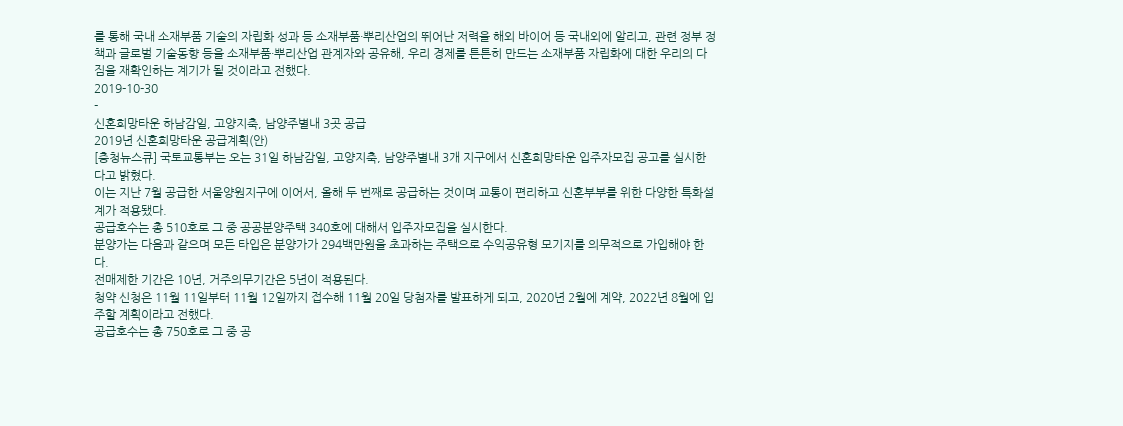를 통해 국내 소재부품 기술의 자립화 성과 등 소재부품·뿌리산업의 뛰어난 저력을 해외 바이어 등 국내외에 알리고, 관련 정부 정책과 글로벌 기술동향 등을 소재부품·뿌리산업 관계자와 공유해, 우리 경제를 튼튼히 만드는 소재부품 자립화에 대한 우리의 다짐을 재확인하는 계기가 될 것이라고 전했다.
2019-10-30
-
신혼희망타운 하남감일, 고양지축, 남양주별내 3곳 공급
2019년 신혼희망타운 공급계획(안)
[충청뉴스큐] 국토교통부는 오는 31일 하남감일, 고양지축, 남양주별내 3개 지구에서 신혼희망타운 입주자모집 공고를 실시한다고 밝혔다.
이는 지난 7월 공급한 서울양원지구에 이어서, 올해 두 번째로 공급하는 것이며 교통이 편리하고 신혼부부를 위한 다양한 특화설계가 적용됐다.
공급호수는 총 510호로 그 중 공공분양주택 340호에 대해서 입주자모집을 실시한다.
분양가는 다음과 같으며 모든 타입은 분양가가 294백만원을 초과하는 주택으로 수익공유형 모기지를 의무적으로 가입해야 한다.
전매제한 기간은 10년, 거주의무기간은 5년이 적용된다.
청약 신청은 11월 11일부터 11월 12일까지 접수해 11월 20일 당첨자를 발표하게 되고, 2020년 2월에 계약, 2022년 8월에 입주할 계획이라고 전했다.
공급호수는 총 750호로 그 중 공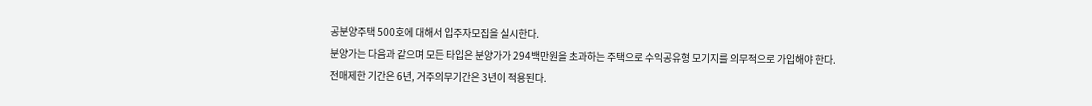공분양주택 500호에 대해서 입주자모집을 실시한다.
분양가는 다음과 같으며 모든 타입은 분양가가 294백만원을 초과하는 주택으로 수익공유형 모기지를 의무적으로 가입해야 한다.
전매제한 기간은 6년, 거주의무기간은 3년이 적용된다.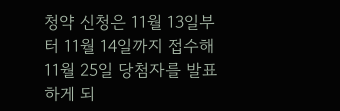청약 신청은 11월 13일부터 11월 14일까지 접수해 11월 25일 당첨자를 발표하게 되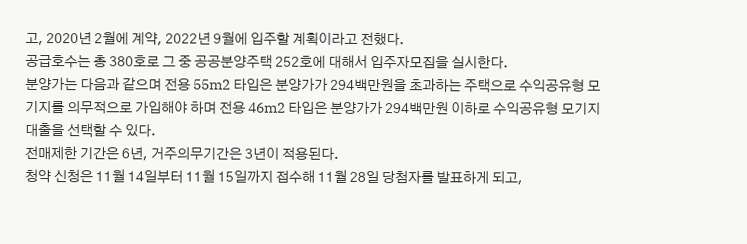고, 2020년 2월에 계약, 2022년 9월에 입주할 계획이라고 전했다.
공급호수는 총 380호로 그 중 공공분양주택 252호에 대해서 입주자모집을 실시한다.
분양가는 다음과 같으며 전용 55m2 타입은 분양가가 294백만원을 초과하는 주택으로 수익공유형 모기지를 의무적으로 가입해야 하며 전용 46m2 타입은 분양가가 294백만원 이하로 수익공유형 모기지 대출을 선택할 수 있다.
전매제한 기간은 6년, 거주의무기간은 3년이 적용된다.
청약 신청은 11월 14일부터 11월 15일까지 접수해 11월 28일 당첨자를 발표하게 되고,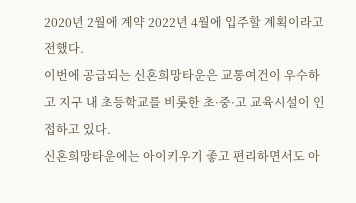2020년 2월에 계약 2022년 4월에 입주할 계획이라고 전했다.
이번에 공급되는 신혼희망타운은 교통여건이 우수하고 지구 내 초등학교를 비롯한 초·중·고 교육시설이 인접하고 있다.
신혼희망타운에는 아이키우기 좋고 편리하면서도 아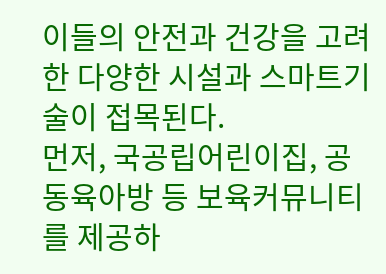이들의 안전과 건강을 고려한 다양한 시설과 스마트기술이 접목된다.
먼저, 국공립어린이집, 공동육아방 등 보육커뮤니티를 제공하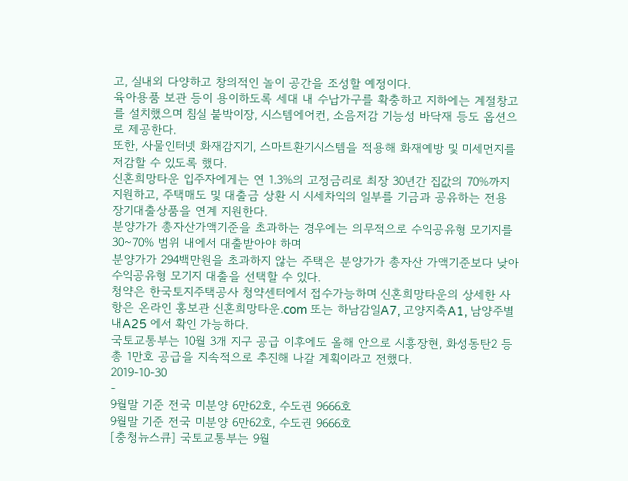고, 실내외 다양하고 창의적인 놀이 공간을 조성할 예정이다.
육아용품 보관 등이 용이하도록 세대 내 수납가구를 확충하고 지하에는 계절창고를 설치했으며 침실 붙박이장, 시스템에어컨, 소음저감 기능성 바닥재 등도 옵션으로 제공한다.
또한, 사물인터넷 화재감지기, 스마트환기시스템을 적용해 화재예방 및 미세먼지를 저감할 수 있도록 했다.
신혼희망타운 입주자에게는 연 1.3%의 고정금리로 최장 30년간 집값의 70%까지 지원하고, 주택매도 및 대출금 상환 시 시세차익의 일부를 기금과 공유하는 전용 장기대출상품을 연계 지원한다.
분양가가 총자산가액기준을 초과하는 경우에는 의무적으로 수익공유형 모기지를 30~70% 범위 내에서 대출받아야 하며
분양가가 294백만원을 초과하지 않는 주택은 분양가가 총자산 가액기준보다 낮아 수익공유형 모기지 대출을 선택할 수 있다.
청약은 한국토지주택공사 청약센터에서 접수가능하며 신혼희망타운의 상세한 사항은 온라인 홍보관 신혼희망타운.com 또는 하남감일A7, 고양지축A1, 남양주별내A25 에서 확인 가능하다.
국토교통부는 10월 3개 지구 공급 이후에도 올해 안으로 시흥장현, 화성동탄2 등 총 1만호 공급을 지속적으로 추진해 나갈 계획이라고 전했다.
2019-10-30
-
9월말 기준 전국 미분양 6만62호, 수도권 9666호
9월말 기준 전국 미분양 6만62호, 수도권 9666호
[충청뉴스큐] 국토교통부는 9월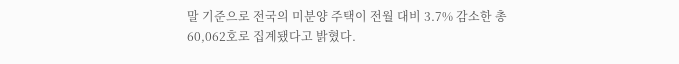말 기준으로 전국의 미분양 주택이 전월 대비 3.7% 감소한 총 60,062호로 집계됐다고 밝혔다.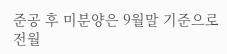준공 후 미분양은 9월말 기준으로 전월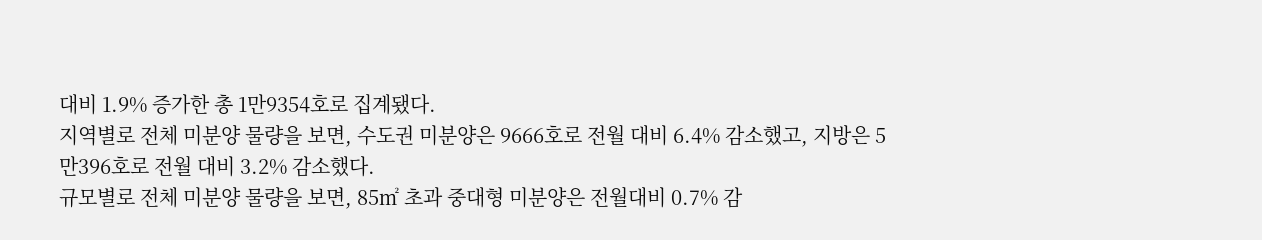대비 1.9% 증가한 총 1만9354호로 집계됐다.
지역별로 전체 미분양 물량을 보면, 수도권 미분양은 9666호로 전월 대비 6.4% 감소했고, 지방은 5만396호로 전월 대비 3.2% 감소했다.
규모별로 전체 미분양 물량을 보면, 85㎡ 초과 중대형 미분양은 전월대비 0.7% 감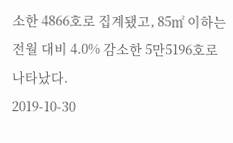소한 4866호로 집계됐고, 85㎡ 이하는 전월 대비 4.0% 감소한 5만5196호로 나타났다.
2019-10-30